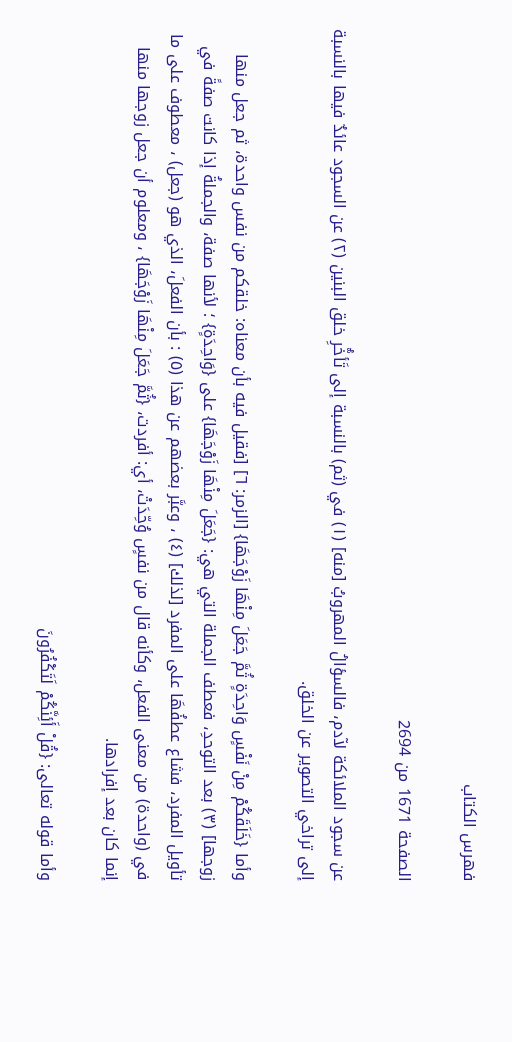فهرس الكتاب

الصفحة 1671 من 2694

عن سجود الملائكة لآدم، فالسؤالُ المهروبُ [منه] (١) في (ثم) بالنسبة إلى تَأخُّرِ خلق البنين (٢) عن السجود عائدٌ فيها بالنسبة إلى تراخي التصوير عن الخلق.

وأما {خَلَقَكُمْ مِنْ نَفْسٍ وَاحِدَةٍ ثُمَّ جَعَلَ مِنْهَا زَوْجَهَا} [الزمر: ٦] [فقيل فيه بأن معناه: خلقكم من نفس واحدة، ثم جعل منها زوجها] (٣) بعد التوحدِ، فعطف الجملة التي هي: {جَعَلَ مِنْهَا زَوْجَهَا} على {وَاحِدَةٍ} ؛ لأنها صفة، والجملةُ إذا كانت صفةً في تأويل المفرد، فشاع عطفُهَا على المفرد [لذلك] (٤) ، وعبَّر بعضهم عن هذا (٥) : بأن الفعلَ، الذي هو (جعل) ، معطوف على ما في (واحدة) من معنى الفعل، وكأنه قال من نفسٍ وُحِّدَتْ، أي: أفردت، {ثُمَّ جَعَلَ مِنْهَا زَوْجَهَا} ، ومعلوم أن جعل زوجها منها إنما كان بعد إفرادها.

وأما قوله تعالى: {قُلْ أَئِنَّكُمْ لَتَكْفُرُونَ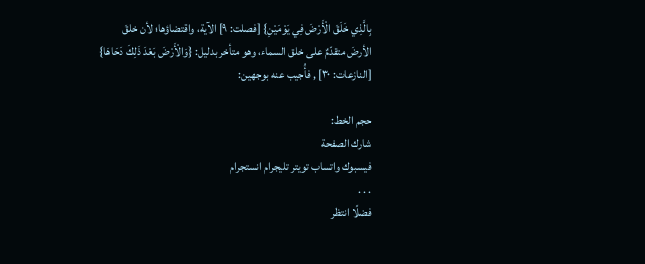بِالَّذِي خَلَقَ الْأَرْضَ فِي يَوْمَيْنِ} [فصلت: ٩] الآية، واقتضاؤها؛ لأن خلقَ الأرضَ متقدّمٌ على خلق السماء، وهو متأخر بدليل: {وَالْأَرْضَ بَعْدَ ذَلِكَ دَحَاهَا} [النازعات: ٣٠] , فأُجيب عنه بوجهين:

حجم الخط:
شارك الصفحة
فيسبوك واتساب تويتر تليجرام انستجرام
. . .
فضلًا انتظر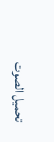تحميل الصوت